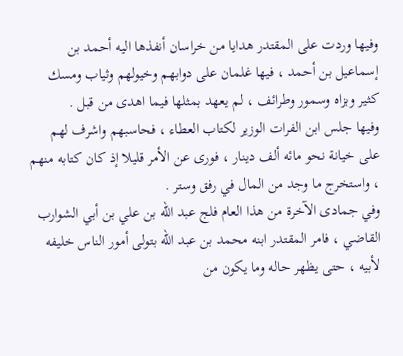وفيها وردت على المقتدر هدايا من خراسان أنفذها اليه أحمد بن إسماعيل بن أحمد ، فيها غلمان على دوابهم وخيولهم وثياب ومسك كثير وبزاه وسمور وطرائف ، لم يعهد بمثلها فيما اهدى من قبل .
وفيها جلس ابن الفرات الوزير لكتاب العطاء ، فحاسبهم واشرف لهم على خيانة نحو مائه ألف دينار ، فورى عن الأمر قليلا إذ كان كتابه منهم ، واستخرج ما وجد من المال في رفق وستر .
وفي جمادى الآخرة من هذا العام فلج عبد الله بن علي بن أبي الشوارب القاضي ، فامر المقتدر ابنه محمد بن عبد الله بتولى أمور الناس خليفه لأبيه ، حتى يظهر حاله وما يكون من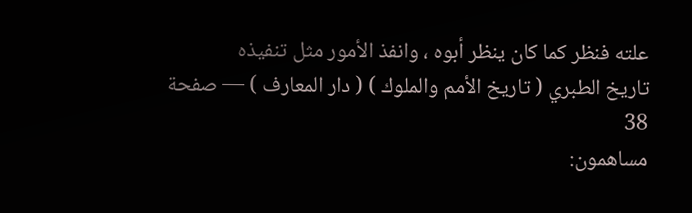علته فنظر كما كان ينظر أبوه ، وانفذ الأمور مثل تنفيذه
تاريخ الطبري ( تاريخ الأمم والملوك ) ( دار المعارف ) — صفحة 38
مساهمون: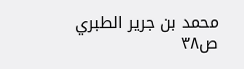محمد بن جرير الطبري
ص٣٨